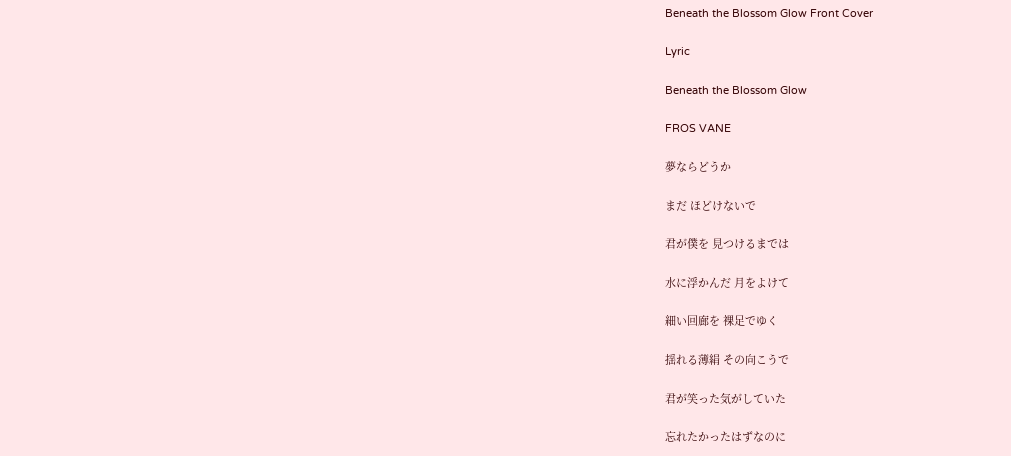Beneath the Blossom Glow Front Cover

Lyric

Beneath the Blossom Glow

FROS VANE

夢ならどうか

まだ ほどけないで

君が僕を 見つけるまでは

水に浮かんだ 月をよけて

細い回廊を 裸足でゆく

揺れる薄絹 その向こうで

君が笑った気がしていた

忘れたかったはずなのに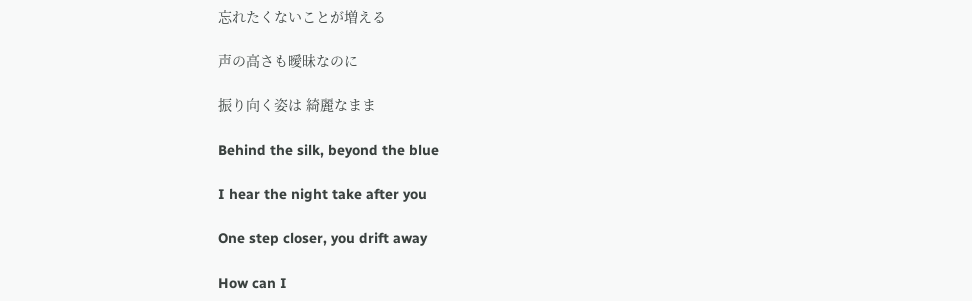忘れたくないことが増える

声の高さも曖昧なのに

振り向く姿は 綺麗なまま

Behind the silk, beyond the blue

I hear the night take after you

One step closer, you drift away

How can I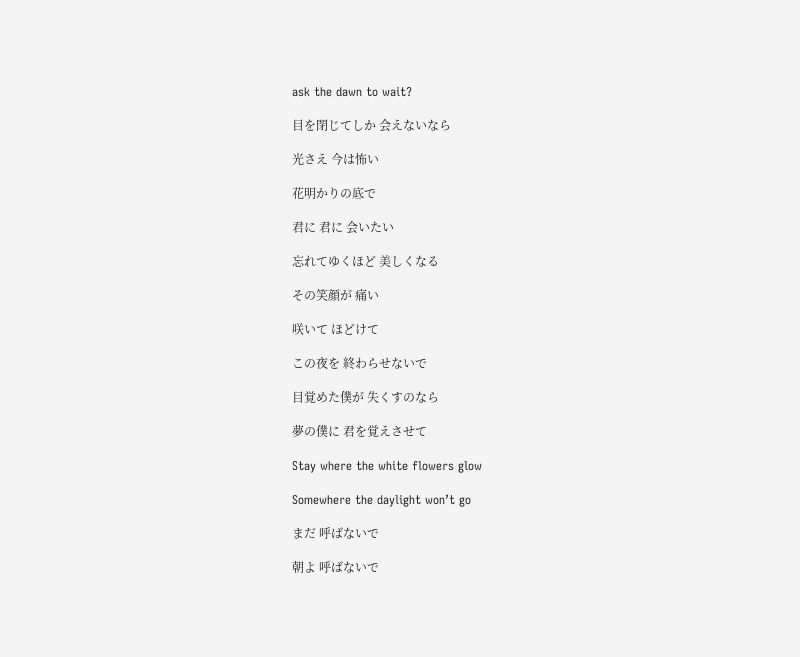ask the dawn to wait?

目を閉じてしか 会えないなら

光さえ 今は怖い

花明かりの底で

君に 君に 会いたい

忘れてゆくほど 美しくなる

その笑顔が 痛い

咲いて ほどけて

この夜を 終わらせないで

目覚めた僕が 失くすのなら

夢の僕に 君を覚えさせて

Stay where the white flowers glow

Somewhere the daylight won’t go

まだ 呼ばないで

朝よ 呼ばないで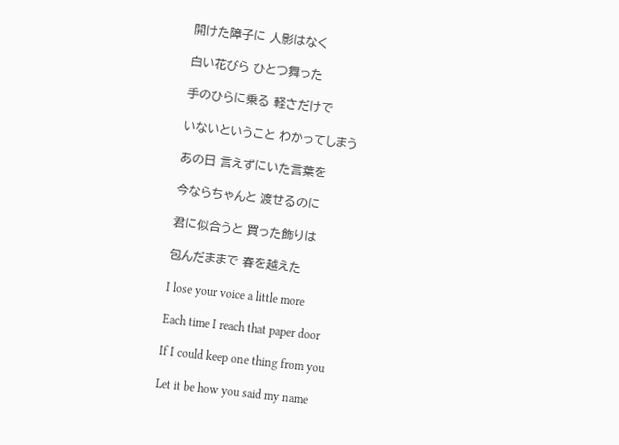開けた障子に 人影はなく

白い花びら ひとつ舞った

手のひらに乗る 軽さだけで

いないということ わかってしまう

あの日 言えずにいた言葉を

今ならちゃんと 渡せるのに

君に似合うと 買った飾りは

包んだままで 春を越えた

I lose your voice a little more

Each time I reach that paper door

If I could keep one thing from you

Let it be how you said my name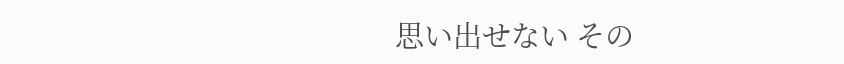思い出せない その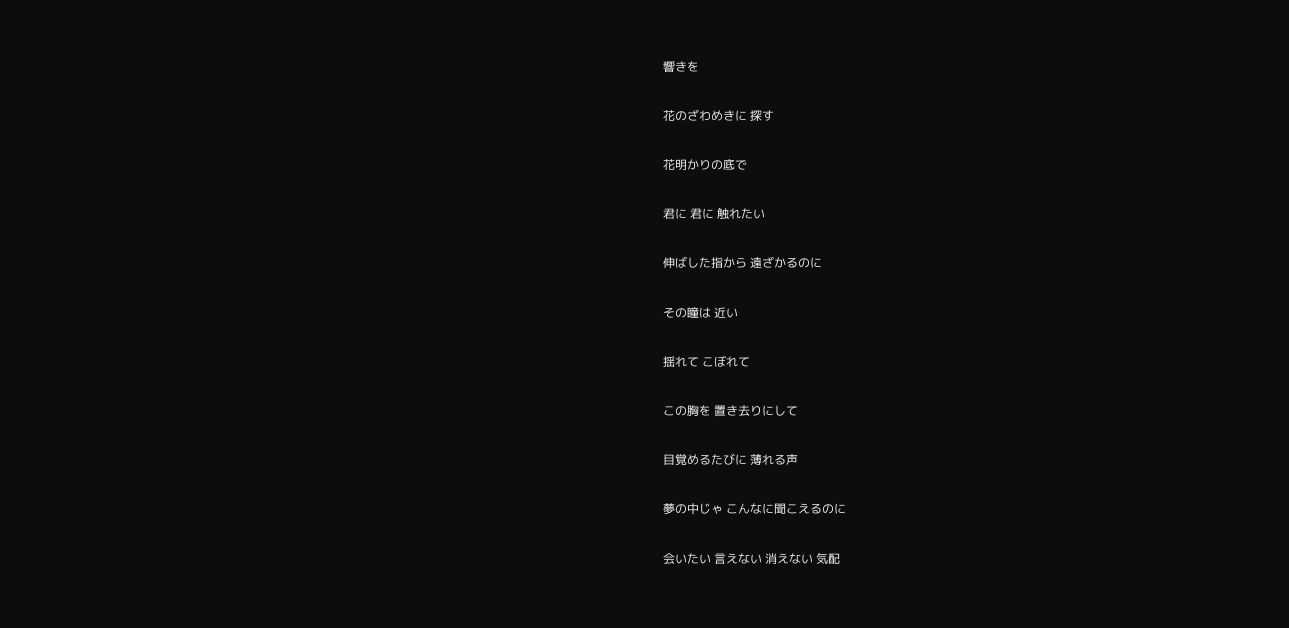響きを

花のざわめきに 探す

花明かりの底で

君に 君に 触れたい

伸ばした指から 遠ざかるのに

その瞳は 近い

揺れて こぼれて

この胸を 置き去りにして

目覚めるたびに 薄れる声

夢の中じゃ こんなに聞こえるのに

会いたい 言えない 消えない 気配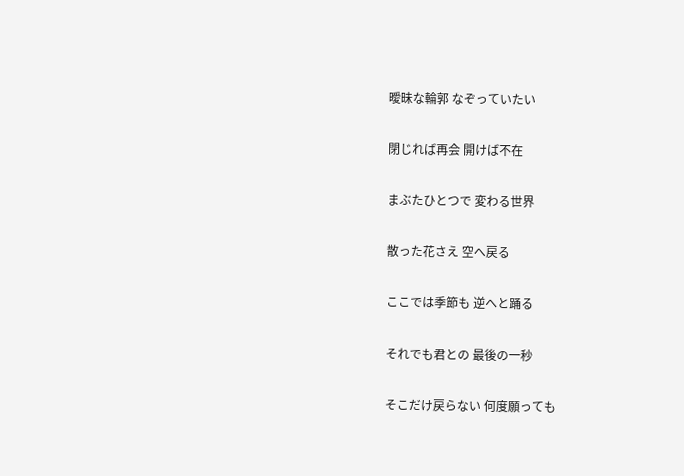曖昧な輪郭 なぞっていたい

閉じれば再会 開けば不在

まぶたひとつで 変わる世界

散った花さえ 空へ戻る

ここでは季節も 逆へと踊る

それでも君との 最後の一秒

そこだけ戻らない 何度願っても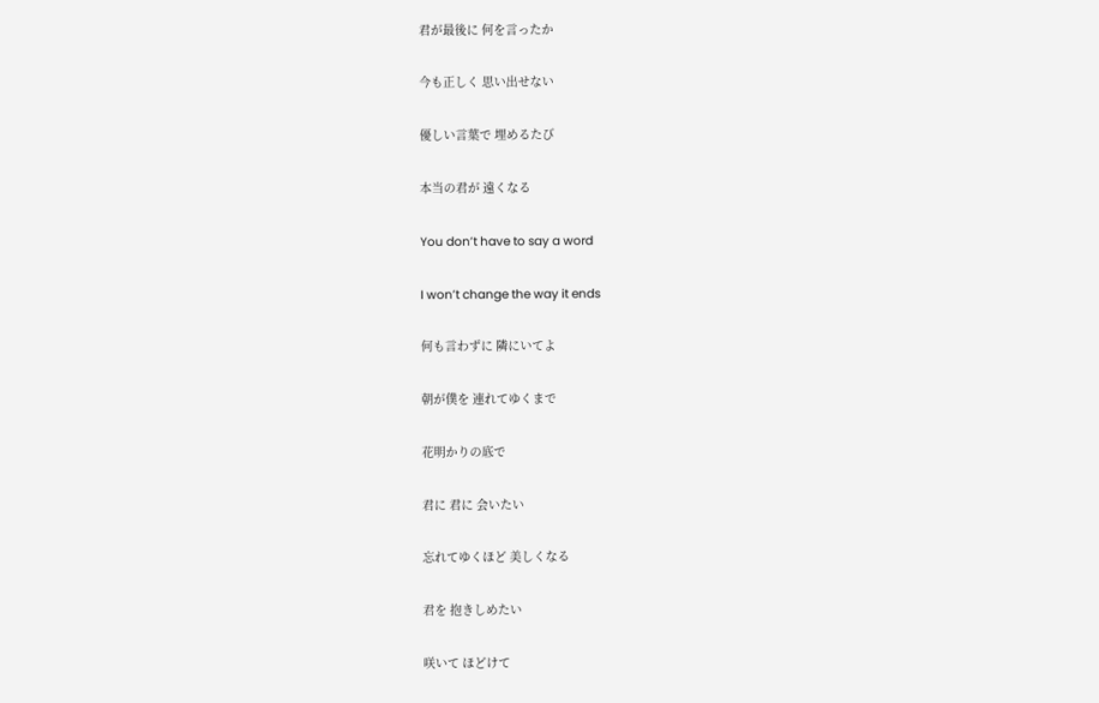君が最後に 何を言ったか

今も正しく 思い出せない

優しい言葉で 埋めるたび

本当の君が 遠くなる

You don’t have to say a word

I won’t change the way it ends

何も言わずに 隣にいてよ

朝が僕を 連れてゆくまで

花明かりの底で

君に 君に 会いたい

忘れてゆくほど 美しくなる

君を 抱きしめたい

咲いて ほどけて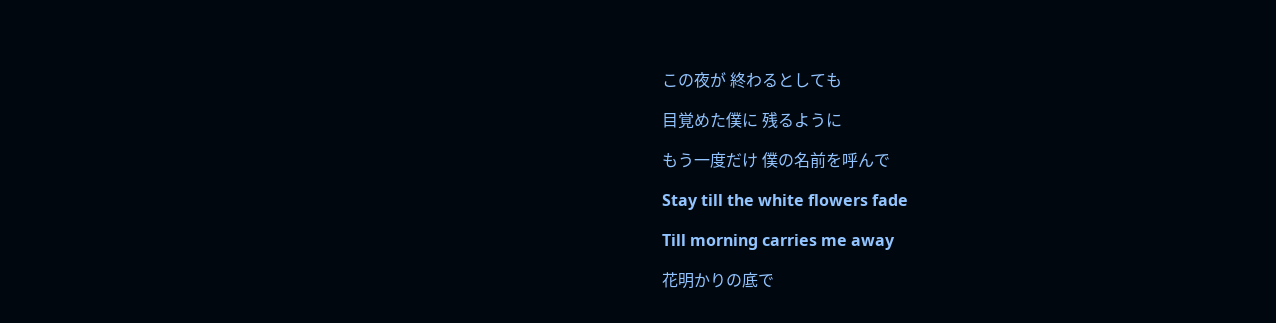この夜が 終わるとしても

目覚めた僕に 残るように

もう一度だけ 僕の名前を呼んで

Stay till the white flowers fade

Till morning carries me away

花明かりの底で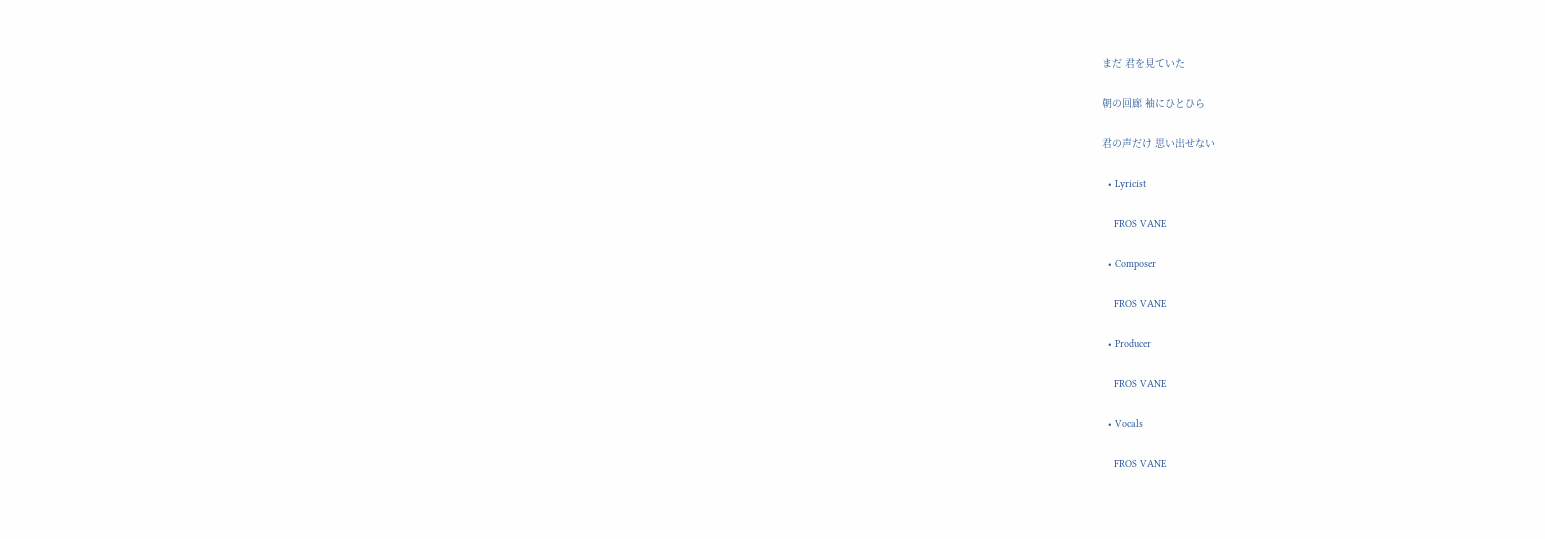まだ 君を見ていた

朝の回廊 袖にひとひら

君の声だけ 思い出せない

  • Lyricist

    FROS VANE

  • Composer

    FROS VANE

  • Producer

    FROS VANE

  • Vocals

    FROS VANE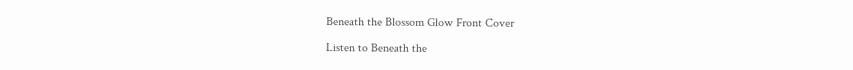Beneath the Blossom Glow Front Cover

Listen to Beneath the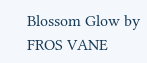Blossom Glow by FROS VANE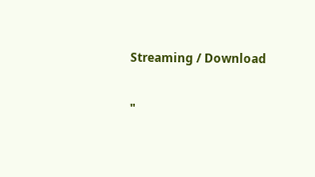Streaming / Download

"